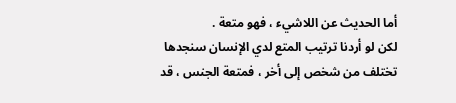أما الحديث عن اللاشيء ، فهو متعة .
لكن لو أردنا ترتيب المتع لدي الإنسان سنجدها تختلف من شخص إلى أخر ، فمتعة الجنس ، قد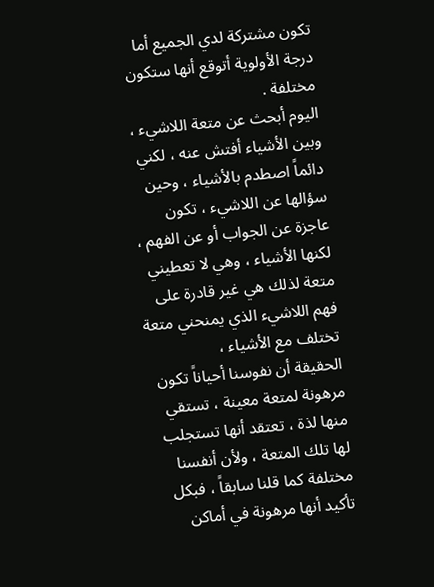تكون مشتركة لدي الجميع أما درجة الأولوية أتوقع أنها ستكون مختلفة .
اليوم أبحث عن متعة اللاشيء ، وبين الأشياء أفتش عنه ، لكني دائماً اصطدم بالأشياء ، وحين سؤالها عن اللاشيء ، تكون عاجزة عن الجواب أو عن الفهم ، لكنها الأشياء ، وهي لا تعطيني متعة لذلك هي غير قادرة على فهم اللاشيء الذي يمنحني متعة تختلف مع الأشياء ،
الحقيقة أن نفوسنا أحياناً تكون مرهونة لمتعة معينة ، تستقي منها لذة ، تعتقد أنها تستجلب لها تلك المتعة ، ولأن أنفسنا مختلفة كما قلنا سابقاً ، فبكل تأكيد أنها مرهونة في أماكن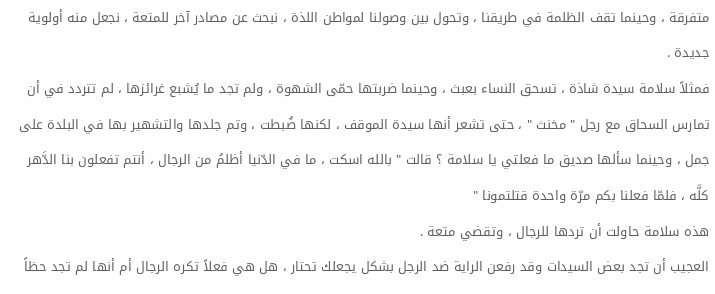متفرقة ، وحينما تقف الظلمة في طريقنا ، وتحول بين وصولنا لمواطن اللذة ، نبحث عن مصادر آخر للمتعة ، نجعل منه أولوية جديدة .
فمثلاً سلامة سيدة شاذة ، تسحق النساء بعبث ، وحينما ضربتها حمّى الشهوة ، ولم تجد ما يُشبع غرائزها ، لم تتردد في أن تمارس السحاق مع رجل " مخنث " ، حتى تشعر أنها سيدة الموقف ، لكنها ضُبطت ، وتم جلدها والتشهير بها في البلدة على جمل ، وحينما سألها صديق ما فعلتي يا سلامة ؟ قالت " بالله اسكت ، ما في الدّنيا أظلمُ من الرجال ، أنتم تفعلون بنا الدَّهر كلَّه ، فلمّا فعلنا بكم مرّة واحدة قتلتمونا "
هذه سلامة حاولت أن تردها للرجال ، وتقضي متعة .
العجيب أن تجد بعض السيدات وقد رفعن الراية ضد الرجل بشكل يجعلك تحتار ، هل هي فعلاً تكره الرجال أم أنها لم تجد حظاً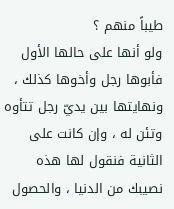طيباً منهم ؟
ولو أنها على حالها الأول فأبوها رجل وأخوها كذلك ، ونهايتها بين يديّ رجل تتأوه وتئن له ، وإن كانت على الثانية فنقول لها هذه نصيبك من الدنيا ، والحصول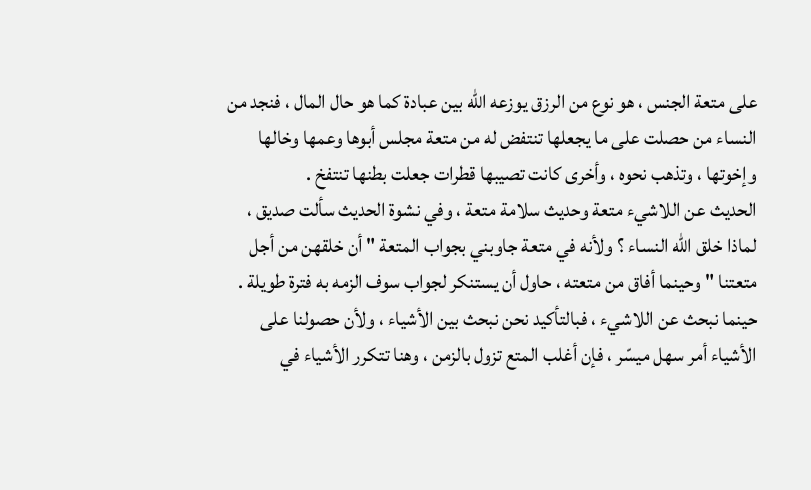على متعة الجنس ، هو نوع من الرزق يوزعه الله بين عبادة كما هو حال المال ، فنجد من النساء من حصلت على ما يجعلها تنتفض له من متعة مجلس أبوها وعمها وخالها وإخوتها ، وتذهب نحوه ، وأخرى كانت تصيبها قطرات جعلت بطنها تنتفخ .
الحديث عن اللاشيء متعة وحديث سلامة متعة ، وفي نشوة الحديث سألت صديق ، لماذا خلق الله النساء ؟ ولأنه في متعة جاوبني بجواب المتعة " أن خلقهن من أجل متعتنا " وحينما أفاق من متعته ، حاول أن يستنكر لجواب سوف الزمه به فترة طويلة .
حينما نبحث عن اللاشيء ، فبالتأكيد نحن نبحث بين الأشياء ، ولأن حصولنا على الأشياء أمر سهل ميسّر ، فإن أغلب المتع تزول بالزمن ، وهنا تتكرر الأشياء في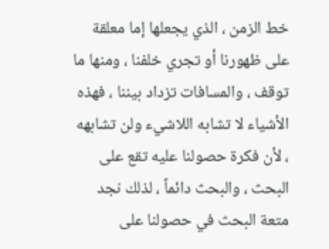خط الزمن ، الذي يجعلها إما معلقة على ظهورنا أو تجري خلفنا ، ومنها ما توقف ، والمسافات تزداد بيننا ، فهذه الأشياء لا تشابه اللاشيء ولن تشابهه ، لأن فكرة حصولنا عليه تقع على البحث ، والبحث دائماً ، لذلك نجد متعة البحث في حصولنا على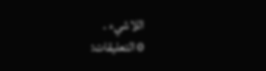اللاشيء .
0 التعليقات: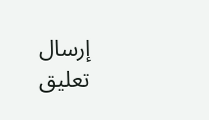إرسال تعليق